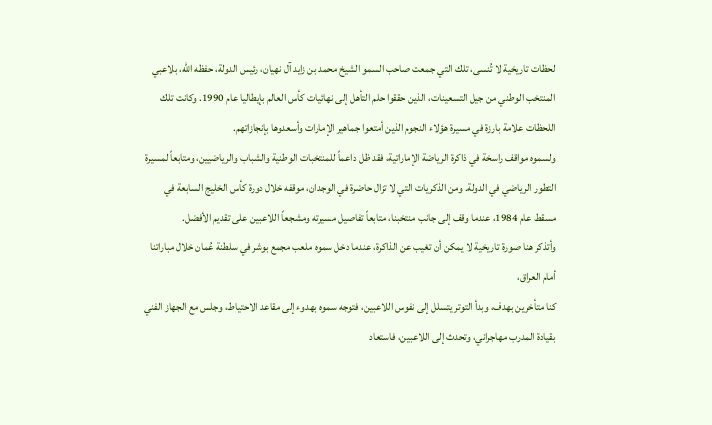لحظات تاريخية لا تُنسى، تلك التي جمعت صاحب السمو الشيخ محمد بن زايد آل نهيان، رئيس الدولة، حفظه الله، بلاعبي المنتخب الوطني من جيل التسعينات، الذين حققوا حلم التأهل إلى نهائيات كأس العالم بإيطاليا عام 1990. وكانت تلك اللحظات علامة بارزة في مسيرة هؤلاء النجوم الذين أمتعوا جماهير الإمارات وأسعدوها بإنجازاتهم.
ولسموه مواقف راسخة في ذاكرة الرياضة الإماراتية، فقد ظل داعماً للمنتخبات الوطنية والشباب والرياضيين، ومتابعاً لمسيرة التطور الرياضي في الدولة. ومن الذكريات التي لا تزال حاضرة في الوجدان، موقفه خلال دورة كأس الخليج السابعة في مسقط عام 1984، عندما وقف إلى جانب منتخبنا، متابعاً تفاصيل مسيرته ومشجعاً اللاعبين على تقديم الأفضل.
وأتذكر هنا صورة تاريخية لا يمكن أن تغيب عن الذاكرة، عندما دخل سموه ملعب مجمع بوشر في سلطنة عُمان خلال مباراتنا أمام العراق،
كنا متأخرين بهدف، وبدأ التوتر يتسلل إلى نفوس اللاعبين، فتوجه سموه بهدوء إلى مقاعد الاحتياط، وجلس مع الجهاز الفني بقيادة المدرب مهاجراني، وتحدث إلى اللاعبين، فاستعاد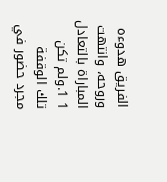الفريق هدوءه وروحه، وانتهت المباراة بالتعادل 1 1.ولم تكن تلك الوقفة مجرد حضور في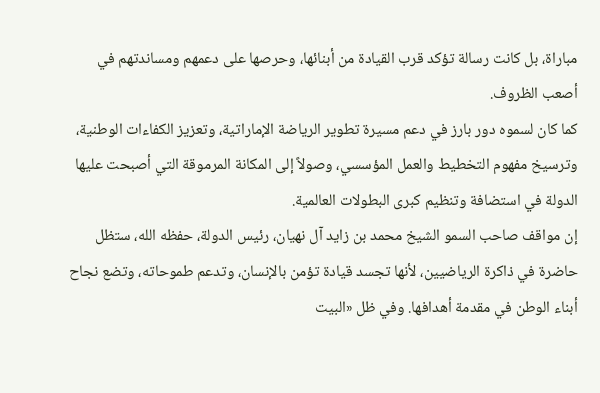مباراة، بل كانت رسالة تؤكد قرب القيادة من أبنائها، وحرصها على دعمهم ومساندتهم في أصعب الظروف.
كما كان لسموه دور بارز في دعم مسيرة تطوير الرياضة الإماراتية، وتعزيز الكفاءات الوطنية، وترسيخ مفهوم التخطيط والعمل المؤسسي، وصولاً إلى المكانة المرموقة التي أصبحت عليها الدولة في استضافة وتنظيم كبرى البطولات العالمية.
إن مواقف صاحب السمو الشيخ محمد بن زايد آل نهيان، رئيس الدولة، حفظه الله، ستظل حاضرة في ذاكرة الرياضيين، لأنها تجسد قيادة تؤمن بالإنسان، وتدعم طموحاته، وتضع نجاح أبناء الوطن في مقدمة أهدافها. وفي ظل «البيت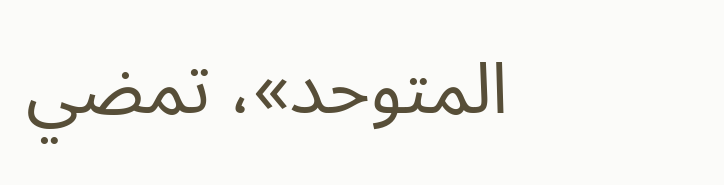المتوحد»، تمضي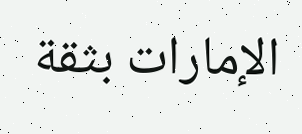الإمارات بثقة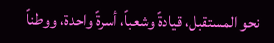نحو المستقبل، قيادةً وشعباً، أسرةً واحدة، ووطناً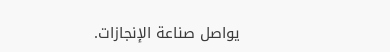يواصل صناعة الإنجازات.